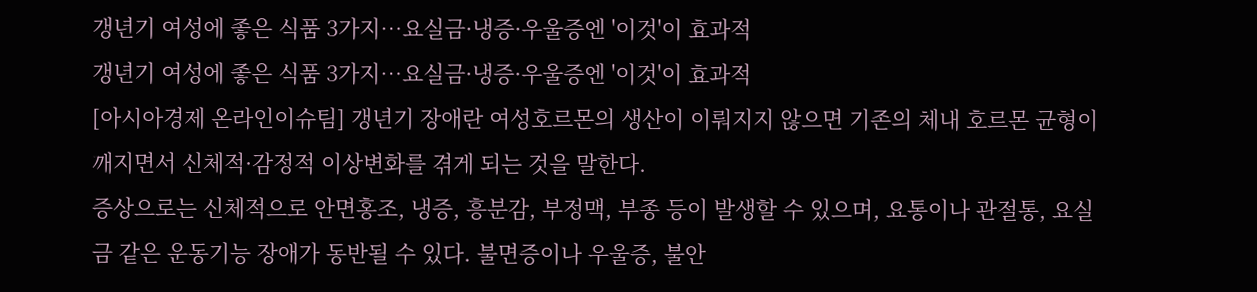갱년기 여성에 좋은 식품 3가지…요실금·냉증·우울증엔 '이것'이 효과적
갱년기 여성에 좋은 식품 3가지…요실금·냉증·우울증엔 '이것'이 효과적
[아시아경제 온라인이슈팀] 갱년기 장애란 여성호르몬의 생산이 이뤄지지 않으면 기존의 체내 호르몬 균형이 깨지면서 신체적·감정적 이상변화를 겪게 되는 것을 말한다.
증상으로는 신체적으로 안면홍조, 냉증, 흥분감, 부정맥, 부종 등이 발생할 수 있으며, 요통이나 관절통, 요실금 같은 운동기능 장애가 동반될 수 있다. 불면증이나 우울증, 불안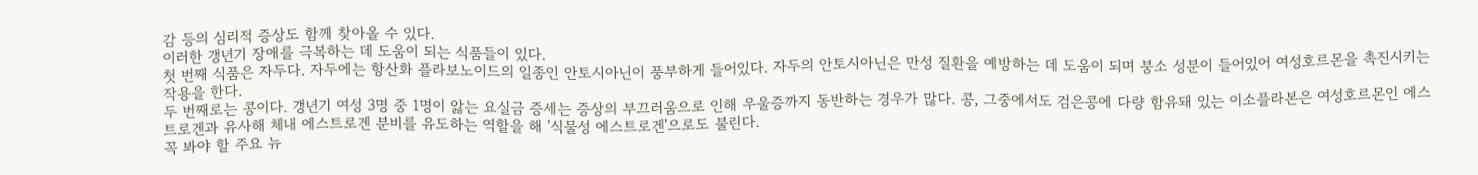감 등의 심리적 증상도 함께 찾아올 수 있다.
이러한 갱년기 장애를 극복하는 데 도움이 되는 식품들이 있다.
첫 번째 식품은 자두다. 자두에는 항산화 플라보노이드의 일종인 안토시아닌이 풍부하게 들어있다. 자두의 안토시아닌은 만성 질환을 예방하는 데 도움이 되며 붕소 성분이 들어있어 여성호르몬을 촉진시키는 작용을 한다.
두 번째로는 콩이다. 갱년기 여성 3명 중 1명이 앓는 요실금 증세는 증상의 부끄러움으로 인해 우울증까지 동반하는 경우가 많다. 콩, 그중에서도 검은콩에 다량 함유돼 있는 이소플라본은 여성호르몬인 에스트로겐과 유사해 체내 에스트로겐 분비를 유도하는 역할을 해 '식물성 에스트로겐'으로도 불린다.
꼭 봐야 할 주요 뉴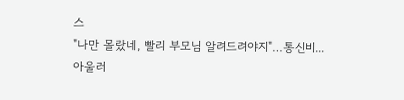스
"나만 몰랐네, 빨리 부모님 알려드려야지"…통신비...
아울러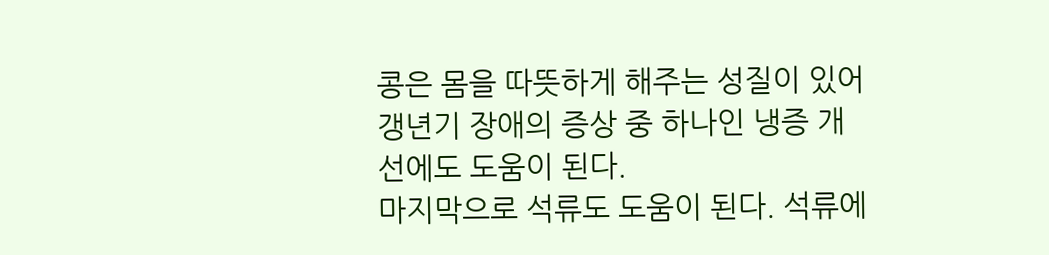콩은 몸을 따뜻하게 해주는 성질이 있어 갱년기 장애의 증상 중 하나인 냉증 개선에도 도움이 된다.
마지막으로 석류도 도움이 된다. 석류에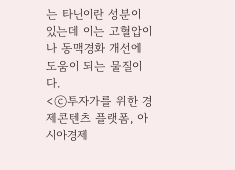는 타닌이란 성분이 있는데 이는 고혈압이나 동맥경화 개선에 도움이 되는 물질이다.
<ⓒ투자가를 위한 경제콘텐츠 플랫폼, 아시아경제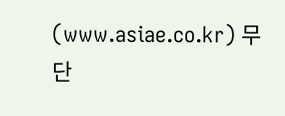(www.asiae.co.kr) 무단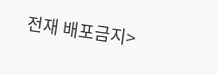전재 배포금지>